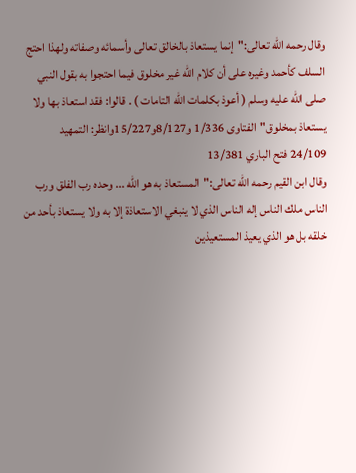وقال رحمه الله تعالى:"إنما يستعاذ بالخالق تعالى وأسمائه وصفاته ولهذا احتج السلف كأحمد وغيره على أن كلام الله غير مخلوق فيما احتجوا به بقول النبي صلى الله عليه وسلم ( أعوذ بكلمات الله التامات ) . قالوا: فقد استعاذ بها ولا يستعاذ بمخلوق"الفتاوى 1/336 و8/127و15/227وانظر: التمهيد 24/109 فتح الباري 13/381
وقال ابن القيم رحمه الله تعالى:"المستعاذ به هو الله ... وحده رب الفلق ورب الناس ملك الناس إله الناس الذي لا ينبغي الاستعاذة إلا به ولا يستعاذ بأحد من خلقه بل هو الذي يعيذ المستعيذين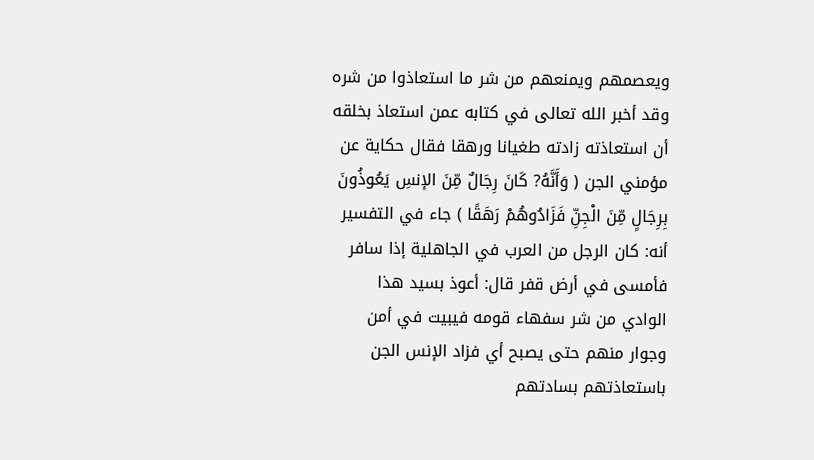ويعصمهم ويمنعهم من شر ما استعاذوا من شره وقد أخبر الله تعالى في كتابه عمن استعاذ بخلقه أن استعاذته زادته طغيانا ورهقا فقال حكاية عن مؤمني الجن ( وَأَنَّهُ? كَانَ رِجَالٌ مِّنَ الإنسِ يَعُوذُونَ بِرِجَالٍ مِّنَ الْجِنِّ فَزَادُوهُمْ رَهَقًا ) جاء في التفسير أنه: كان الرجل من العرب في الجاهلية إذا سافر فأمسى في أرض قفر قال: أعوذ بسيد هذا الوادي من شر سفهاء قومه فيبيت في أمن وجوار منهم حتى يصبح أي فزاد الإنس الجن باستعاذتهم بسادتهم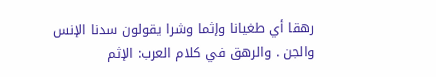رهقا أي طغيانا وإثما وشرا يقولون سدنا الإنس والجن . والرهق في كلام العرب: الإثم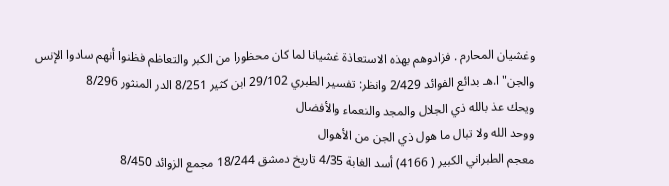وغشيان المحارم . فزادوهم بهذه الاستعاذة غشيانا لما كان محظورا من الكبر والتعاظم فظنوا أنهم سادوا الإنس والجن"ا.هـ بدائع الفوائد 2/429 وانظر: تفسير الطبري 29/102 ابن كثير 8/251 الدر المنثور 8/296
ويحك عذ بالله ذي الجلال والمجد والنعماء والأفضال
ووحد الله ولا تبال ما هول ذي الجن من الأهوال
معجم الطبراني الكبير ( 4166) أسد الغابة 4/35 تاريخ دمشق 18/244 مجمع الزوائد 8/450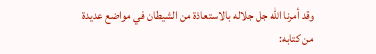وقد أمرنا الله جل جلاله بالاستعاذة من الشيطان في مواضع عديدة من كتابه: